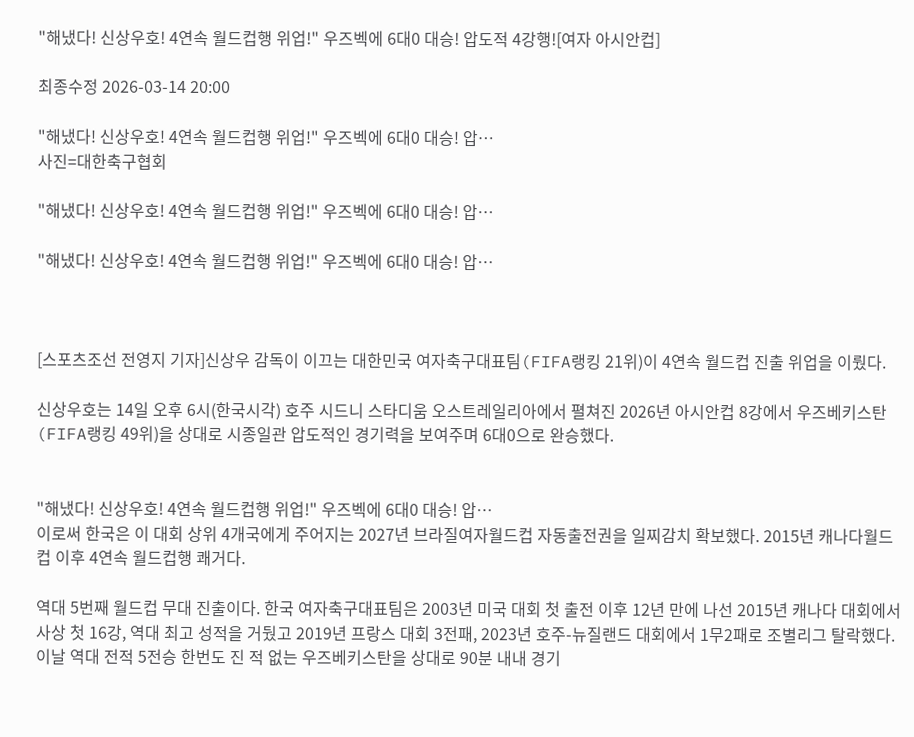"해냈다! 신상우호! 4연속 월드컵행 위업!" 우즈벡에 6대0 대승! 압도적 4강행![여자 아시안컵]

최종수정 2026-03-14 20:00

"해냈다! 신상우호! 4연속 월드컵행 위업!" 우즈벡에 6대0 대승! 압…
사진=대한축구협회

"해냈다! 신상우호! 4연속 월드컵행 위업!" 우즈벡에 6대0 대승! 압…

"해냈다! 신상우호! 4연속 월드컵행 위업!" 우즈벡에 6대0 대승! 압…



[스포츠조선 전영지 기자]신상우 감독이 이끄는 대한민국 여자축구대표팀(FIFA랭킹 21위)이 4연속 월드컵 진출 위업을 이뤘다.

신상우호는 14일 오후 6시(한국시각) 호주 시드니 스타디움 오스트레일리아에서 펼쳐진 2026년 아시안컵 8강에서 우즈베키스탄(FIFA랭킹 49위)을 상대로 시종일관 압도적인 경기력을 보여주며 6대0으로 완승했다.


"해냈다! 신상우호! 4연속 월드컵행 위업!" 우즈벡에 6대0 대승! 압…
이로써 한국은 이 대회 상위 4개국에게 주어지는 2027년 브라질여자월드컵 자동출전권을 일찌감치 확보했다. 2015년 캐나다월드컵 이후 4연속 월드컵행 쾌거다.

역대 5번째 월드컵 무대 진출이다. 한국 여자축구대표팀은 2003년 미국 대회 첫 출전 이후 12년 만에 나선 2015년 캐나다 대회에서 사상 첫 16강, 역대 최고 성적을 거뒀고 2019년 프랑스 대회 3전패, 2023년 호주-뉴질랜드 대회에서 1무2패로 조별리그 탈락했다. 이날 역대 전적 5전승 한번도 진 적 없는 우즈베키스탄을 상대로 90분 내내 경기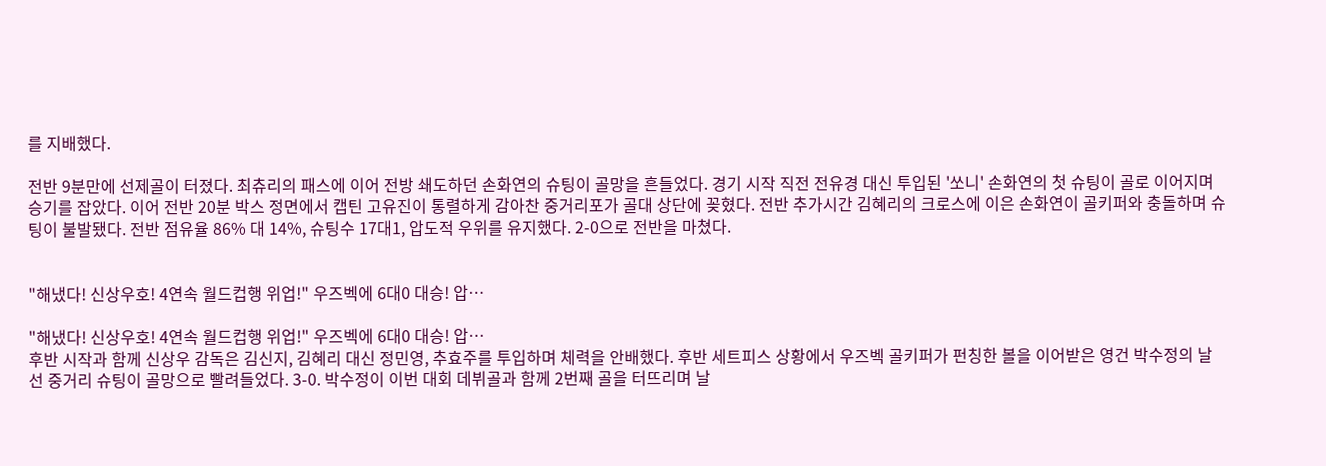를 지배했다.

전반 9분만에 선제골이 터졌다. 최츄리의 패스에 이어 전방 쇄도하던 손화연의 슈팅이 골망을 흔들었다. 경기 시작 직전 전유경 대신 투입된 '쏘니' 손화연의 첫 슈팅이 골로 이어지며 승기를 잡았다. 이어 전반 20분 박스 정면에서 캡틴 고유진이 통렬하게 감아찬 중거리포가 골대 상단에 꽂혔다. 전반 추가시간 김혜리의 크로스에 이은 손화연이 골키퍼와 충돌하며 슈팅이 불발됐다. 전반 점유율 86% 대 14%, 슈팅수 17대1, 압도적 우위를 유지했다. 2-0으로 전반을 마쳤다.


"해냈다! 신상우호! 4연속 월드컵행 위업!" 우즈벡에 6대0 대승! 압…

"해냈다! 신상우호! 4연속 월드컵행 위업!" 우즈벡에 6대0 대승! 압…
후반 시작과 함께 신상우 감독은 김신지, 김혜리 대신 정민영, 추효주를 투입하며 체력을 안배했다. 후반 세트피스 상황에서 우즈벡 골키퍼가 펀칭한 볼을 이어받은 영건 박수정의 날선 중거리 슈팅이 골망으로 빨려들었다. 3-0. 박수정이 이번 대회 데뷔골과 함께 2번째 골을 터뜨리며 날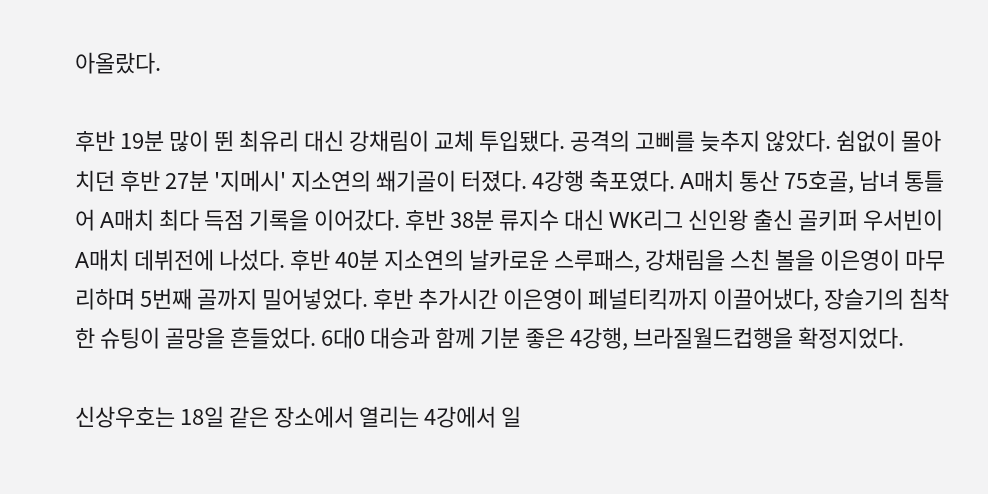아올랐다.

후반 19분 많이 뛴 최유리 대신 강채림이 교체 투입됐다. 공격의 고삐를 늦추지 않았다. 쉼없이 몰아치던 후반 27분 '지메시' 지소연의 쐐기골이 터졌다. 4강행 축포였다. A매치 통산 75호골, 남녀 통틀어 A매치 최다 득점 기록을 이어갔다. 후반 38분 류지수 대신 WK리그 신인왕 출신 골키퍼 우서빈이 A매치 데뷔전에 나섰다. 후반 40분 지소연의 날카로운 스루패스, 강채림을 스친 볼을 이은영이 마무리하며 5번째 골까지 밀어넣었다. 후반 추가시간 이은영이 페널티킥까지 이끌어냈다, 장슬기의 침착한 슈팅이 골망을 흔들었다. 6대0 대승과 함께 기분 좋은 4강행, 브라질월드컵행을 확정지었다.

신상우호는 18일 같은 장소에서 열리는 4강에서 일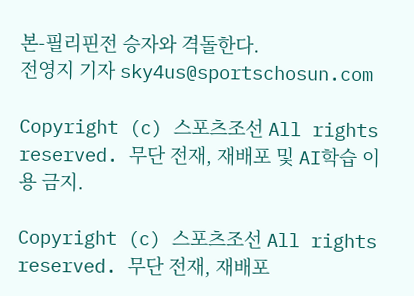본-필리핀전 승자와 격돌한다.
전영지 기자 sky4us@sportschosun.com

Copyright (c) 스포츠조선 All rights reserved. 무단 전재, 재배포 및 AI학습 이용 금지.

Copyright (c) 스포츠조선 All rights reserved. 무단 전재, 재배포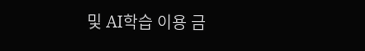및 AI학습 이용 금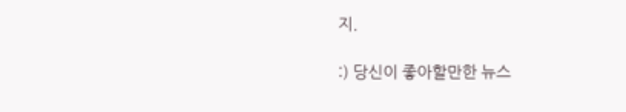지.

:) 당신이 좋아할만한 뉴스